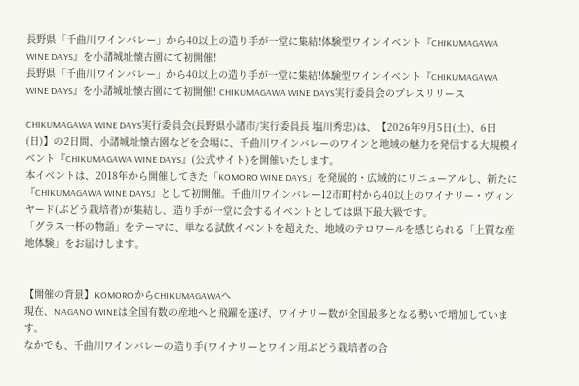長野県「千曲川ワインバレー」から40以上の造り手が一堂に集結!体験型ワインイベント『CHIKUMAGAWA WINE DAYS』を小諸城址懐古園にて初開催!
長野県「千曲川ワインバレー」から40以上の造り手が一堂に集結!体験型ワインイベント『CHIKUMAGAWA WINE DAYS』を小諸城址懐古園にて初開催! CHIKUMAGAWA WINE DAYS実行委員会のプレスリリース

CHIKUMAGAWA WINE DAYS実行委員会(長野県小諸市/実行委員長 塩川秀忠)は、【2026年9月5日(土)、6日(日)】の2日間、小諸城址懐古園などを会場に、千曲川ワインバレーのワインと地域の魅力を発信する大規模イベント『CHIKUMAGAWA WINE DAYS』(公式サイト)を開催いたします。
本イベントは、2018年から開催してきた「KOMORO WINE DAYS」を発展的・広域的にリニューアルし、新たに『CHIKUMAGAWA WINE DAYS』として初開催。千曲川ワインバレー12市町村から40以上のワイナリー・ヴィンヤード(ぶどう栽培者)が集結し、造り手が一堂に会するイベントとしては県下最大級です。
「グラス一杯の物語」をテーマに、単なる試飲イベントを超えた、地域のテロワールを感じられる「上質な産地体験」をお届けします。


【開催の背景】KOMOROからCHIKUMAGAWAへ
現在、NAGANO WINEは全国有数の産地へと飛躍を遂げ、ワイナリー数が全国最多となる勢いで増加しています。
なかでも、千曲川ワインバレーの造り手(ワイナリーとワイン用ぶどう栽培者の合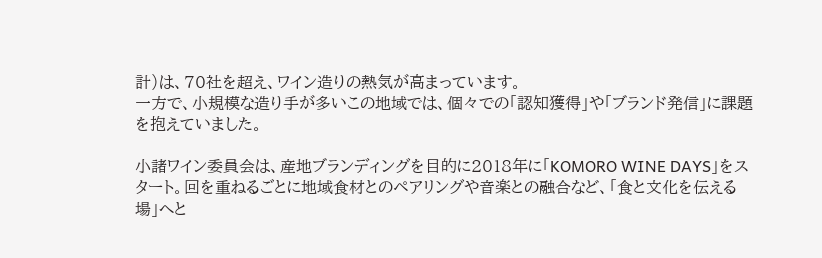計)は、70社を超え、ワイン造りの熱気が高まっています。
一方で、小規模な造り手が多いこの地域では、個々での「認知獲得」や「ブランド発信」に課題を抱えていました。

小諸ワイン委員会は、産地ブランディングを目的に2018年に「KOMORO WINE DAYS」をスタート。回を重ねるごとに地域食材とのペアリングや音楽との融合など、「食と文化を伝える場」へと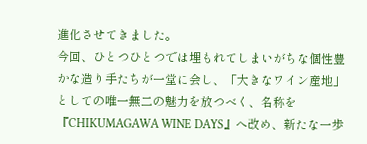進化させてきました。
今回、ひとつひとつでは埋もれてしまいがちな個性豊かな造り手たちが一堂に会し、「大きなワイン産地」としての唯一無二の魅力を放つべく、名称を『CHIKUMAGAWA WINE DAYS』へ改め、新たな一歩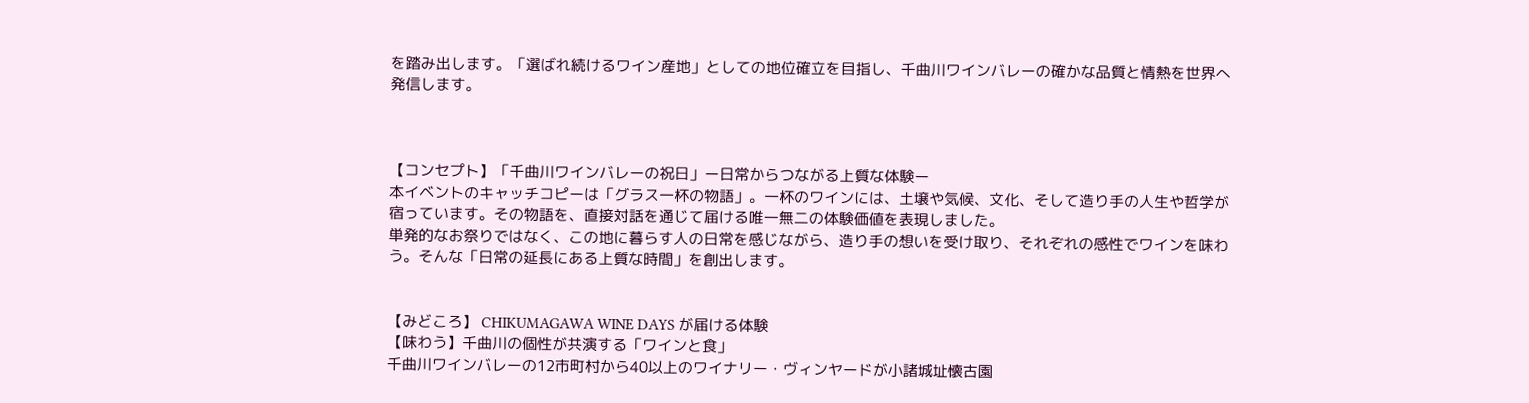を踏み出します。「選ばれ続けるワイン産地」としての地位確立を目指し、千曲川ワインバレーの確かな品質と情熱を世界へ発信します。



【コンセプト】「千曲川ワインバレーの祝日」ー日常からつながる上質な体験ー
本イベントのキャッチコピーは「グラス一杯の物語」。一杯のワインには、土壌や気候、文化、そして造り手の人生や哲学が宿っています。その物語を、直接対話を通じて届ける唯一無二の体験価値を表現しました。
単発的なお祭りではなく、この地に暮らす人の日常を感じながら、造り手の想いを受け取り、それぞれの感性でワインを味わう。そんな「日常の延長にある上質な時間」を創出します。


【みどころ】 CHIKUMAGAWA WINE DAYS が届ける体験
【味わう】千曲川の個性が共演する「ワインと食」
千曲川ワインバレーの12市町村から40以上のワイナリー・ヴィンヤードが小諸城址懐古園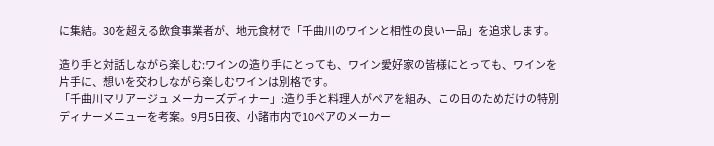に集結。30を超える飲食事業者が、地元食材で「千曲川のワインと相性の良い一品」を追求します。

造り手と対話しながら楽しむ:ワインの造り手にとっても、ワイン愛好家の皆様にとっても、ワインを片手に、想いを交わしながら楽しむワインは別格です。
「千曲川マリアージュ メーカーズディナー」:造り手と料理人がペアを組み、この日のためだけの特別ディナーメニューを考案。9月5日夜、小諸市内で10ペアのメーカー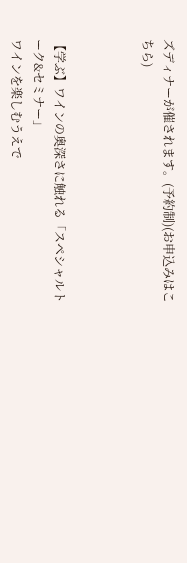ズディナーが催されます。(予約制)(お申込みはこちら)



【学ぶ】ワインの奥深さに触れる「スペシャルトーク&セミナー」
ワインを楽しむうえで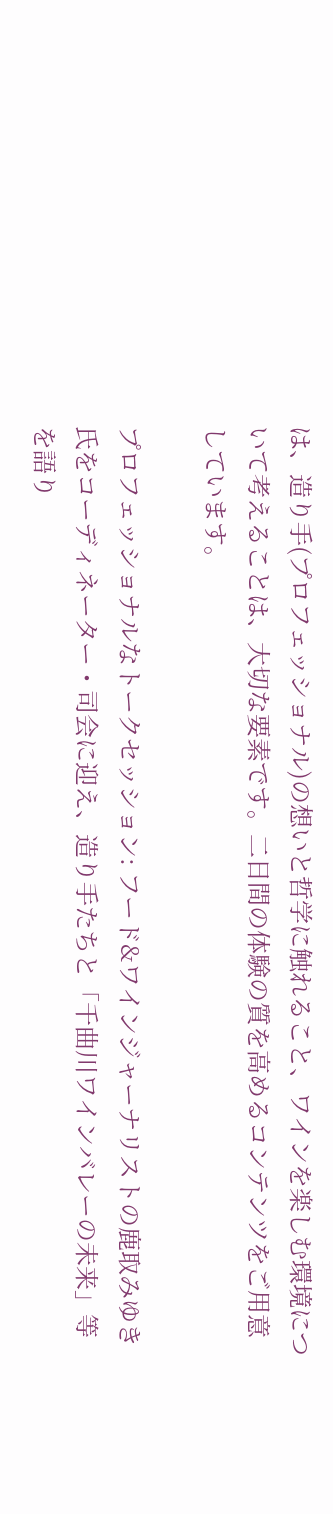は、造り手(プロフェッショナル)の想いと哲学に触れること、ワインを楽しむ環境について考えることは、大切な要素です。二日間の体験の質を高めるコンテンツをご用意しています。

プロフェッショナルなトークセッション: フード&ワインジャーナリストの鹿取みゆき氏をコーディネーター・司会に迎え、造り手たちと「千曲川ワインバレーの未来」等を語り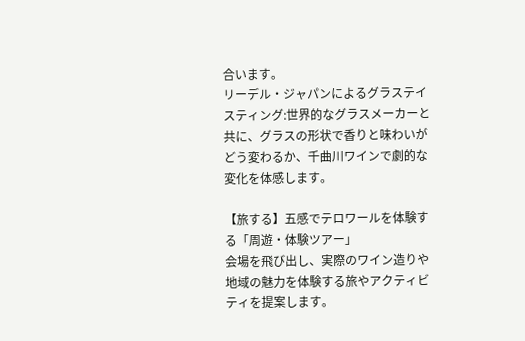合います。
リーデル・ジャパンによるグラステイスティング:世界的なグラスメーカーと共に、グラスの形状で香りと味わいがどう変わるか、千曲川ワインで劇的な変化を体感します。

【旅する】五感でテロワールを体験する「周遊・体験ツアー」
会場を飛び出し、実際のワイン造りや地域の魅力を体験する旅やアクティビティを提案します。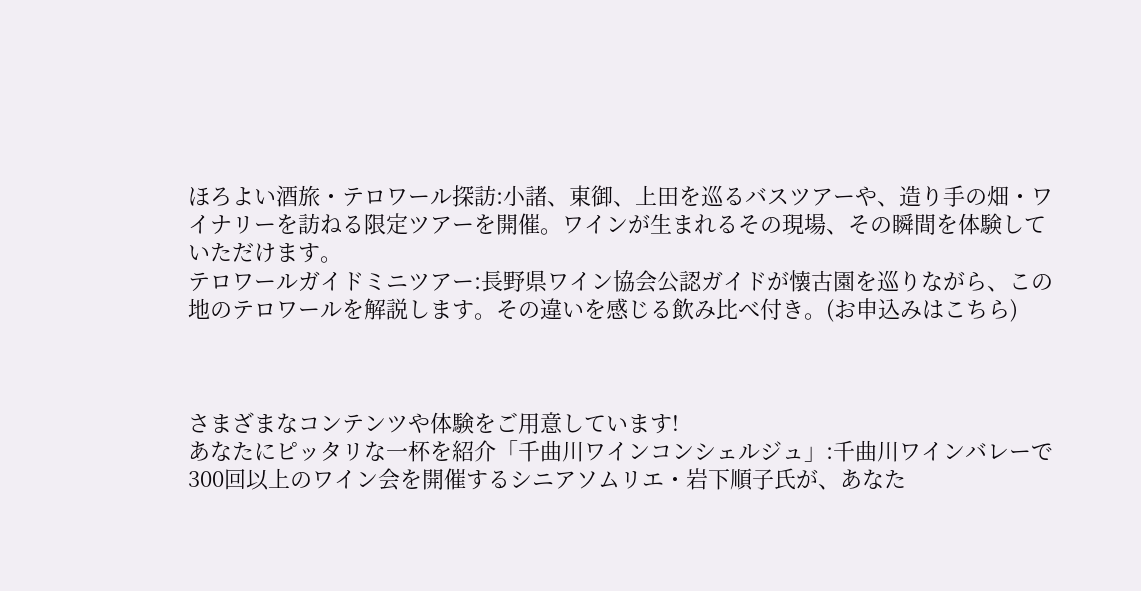ほろよい酒旅・テロワール探訪:小諸、東御、上田を巡るバスツアーや、造り手の畑・ワイナリーを訪ねる限定ツアーを開催。ワインが生まれるその現場、その瞬間を体験していただけます。
テロワールガイドミニツアー:長野県ワイン協会公認ガイドが懐古園を巡りながら、この地のテロワールを解説します。その違いを感じる飲み比べ付き。(お申込みはこちら)



さまざまなコンテンツや体験をご用意しています!
あなたにピッタリな一杯を紹介「千曲川ワインコンシェルジュ」:千曲川ワインバレーで300回以上のワイン会を開催するシニアソムリエ・岩下順子氏が、あなた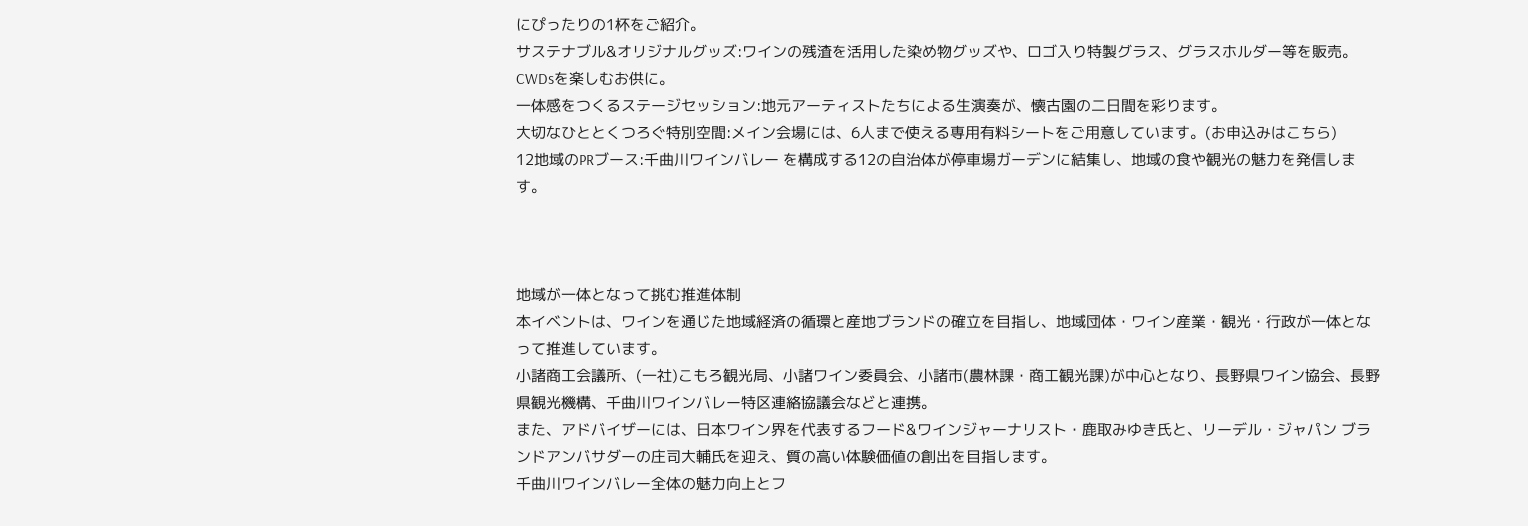にぴったりの1杯をご紹介。
サステナブル&オリジナルグッズ:ワインの残渣を活用した染め物グッズや、ロゴ入り特製グラス、グラスホルダー等を販売。CWDsを楽しむお供に。
一体感をつくるステージセッション:地元アーティストたちによる生演奏が、懐古園の二日間を彩ります。
大切なひととくつろぐ特別空間:メイン会場には、6人まで使える専用有料シートをご用意しています。(お申込みはこちら)
12地域のPRブース:千曲川ワインバレー を構成する12の自治体が停車場ガーデンに結集し、地域の食や観光の魅力を発信します。



地域が一体となって挑む推進体制
本イベントは、ワインを通じた地域経済の循環と産地ブランドの確立を目指し、地域団体・ワイン産業・観光・行政が一体となって推進しています。
小諸商工会議所、(一社)こもろ観光局、小諸ワイン委員会、小諸市(農林課・商工観光課)が中心となり、長野県ワイン協会、長野県観光機構、千曲川ワインバレー特区連絡協議会などと連携。
また、アドバイザーには、日本ワイン界を代表するフード&ワインジャーナリスト・鹿取みゆき氏と、リーデル・ジャパン ブランドアンバサダーの庄司大輔氏を迎え、質の高い体験価値の創出を目指します。
千曲川ワインバレー全体の魅力向上とフ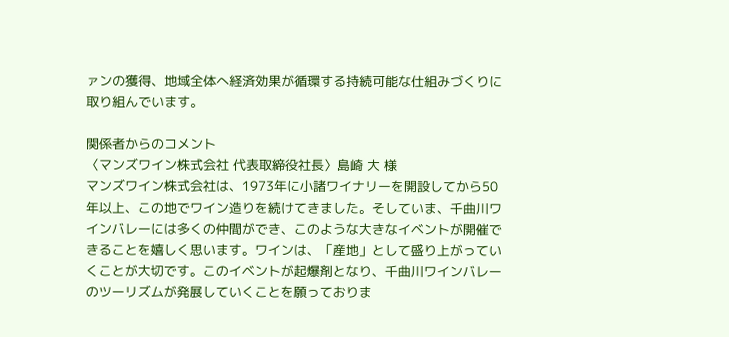ァンの獲得、地域全体へ経済効果が循環する持続可能な仕組みづくりに取り組んでいます。

関係者からのコメント
〈マンズワイン株式会社 代表取締役社長〉島崎 大 様
マンズワイン株式会社は、1973年に小諸ワイナリーを開設してから50年以上、この地でワイン造りを続けてきました。そしていま、千曲川ワインバレーには多くの仲間ができ、このような大きなイベントが開催できることを嬉しく思います。ワインは、「産地」として盛り上がっていくことが大切です。このイベントが起爆剤となり、千曲川ワインバレーのツーリズムが発展していくことを願っておりま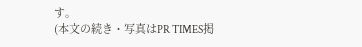す。
(本文の続き・写真はPR TIMES掲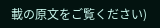載の原文をご覧ください)